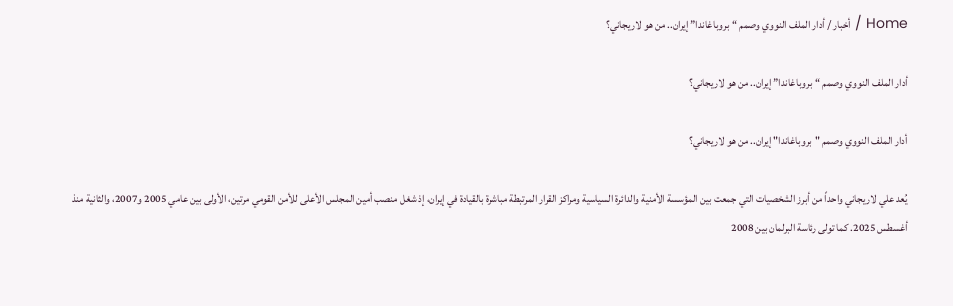Home / أخبار / أدار الملف النووي وصمم “بروباغاندا” إيران.. من هو لاريجاني؟

أدار الملف النووي وصمم “بروباغاندا” إيران.. من هو لاريجاني؟

أدار الملف النووي وصمم "بروباغاندا" إيران.. من هو لاريجاني؟

يُعد علي لاريجاني واحداً من أبرز الشخصيات التي جمعت بين المؤسسة الأمنية والدائرة السياسية ومراكز القرار المرتبطة مباشرة بالقيادة في إيران، إذ شغل منصب أمين المجلس الأعلى للأمن القومي مرتين، الأولى بين عامي 2005 و2007، والثانية منذ أغسطس 2025. كما تولى رئاسة البرلمان بين 2008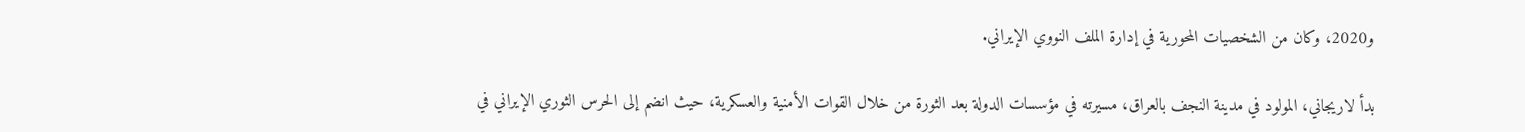و2020، وكان من الشخصيات المحورية في إدارة الملف النووي الإيراني.

بدأ لاريجاني، المولود في مدينة النجف بالعراق، مسيرته في مؤسسات الدولة بعد الثورة من خلال القوات الأمنية والعسكرية، حيث انضم إلى الحرس الثوري الإيراني في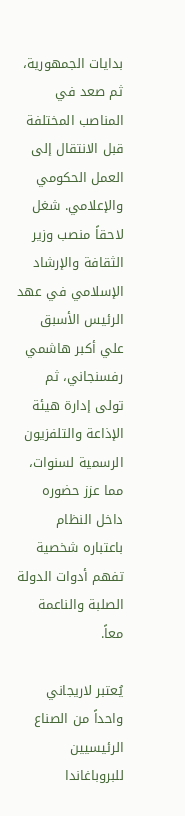بدايات الجمهورية، ثم صعد في المناصب المختلفة قبل الانتقال إلى العمل الحكومي والإعلامي. شغل لاحقاً منصب وزير الثقافة والإرشاد الإسلامي في عهد الرئيس الأسبق علي أكبر هاشمي رفسنجاني، ثم تولى إدارة هيئة الإذاعة والتلفزيون الرسمية لسنوات، مما عزز حضوره داخل النظام باعتباره شخصية تفهم أدوات الدولة الصلبة والناعمة معاً.

يُعتبر لاريجاني واحداً من الصناع الرئيسيين للبروباغاندا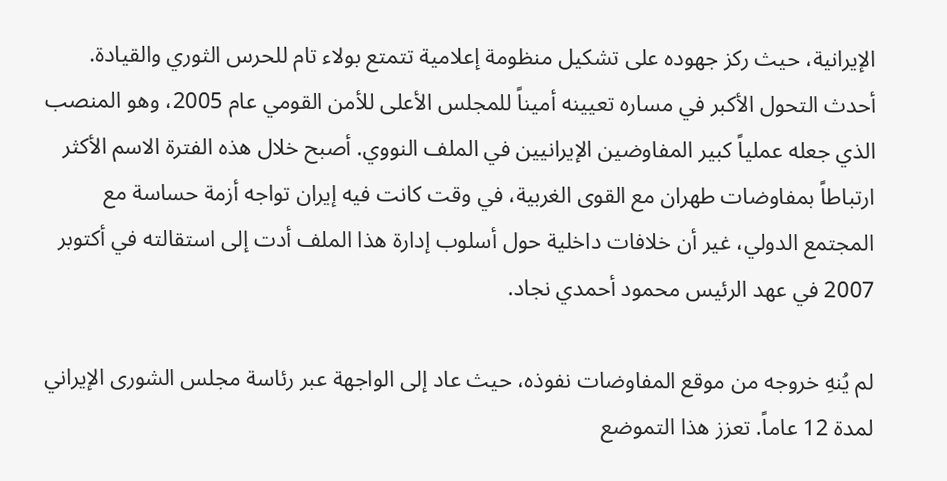الإيرانية، حيث ركز جهوده على تشكيل منظومة إعلامية تتمتع بولاء تام للحرس الثوري والقيادة. أحدث التحول الأكبر في مساره تعيينه أميناً للمجلس الأعلى للأمن القومي عام 2005، وهو المنصب الذي جعله عملياً كبير المفاوضين الإيرانيين في الملف النووي. أصبح خلال هذه الفترة الاسم الأكثر ارتباطاً بمفاوضات طهران مع القوى الغربية، في وقت كانت فيه إيران تواجه أزمة حساسة مع المجتمع الدولي، غير أن خلافات داخلية حول أسلوب إدارة هذا الملف أدت إلى استقالته في أكتوبر 2007 في عهد الرئيس محمود أحمدي نجاد.

لم يُنهِ خروجه من موقع المفاوضات نفوذه، حيث عاد إلى الواجهة عبر رئاسة مجلس الشورى الإيراني لمدة 12 عاماً. تعزز هذا التموضع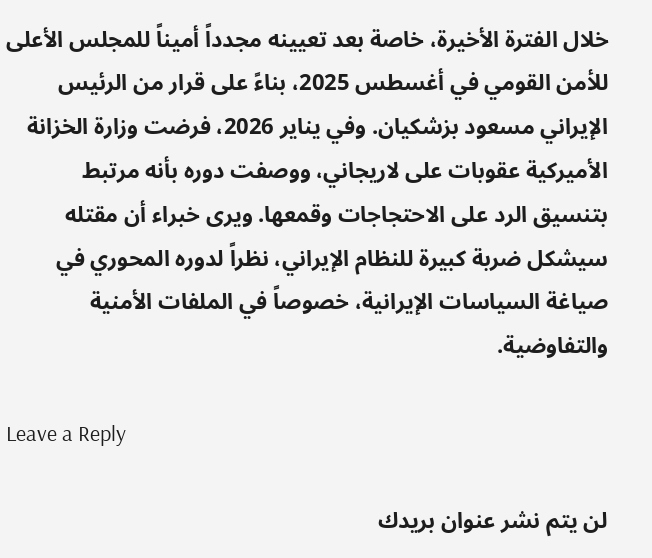خلال الفترة الأخيرة، خاصة بعد تعيينه مجدداً أميناً للمجلس الأعلى للأمن القومي في أغسطس 2025، بناءً على قرار من الرئيس الإيراني مسعود بزشكيان. وفي يناير 2026، فرضت وزارة الخزانة الأميركية عقوبات على لاريجاني، ووصفت دوره بأنه مرتبط بتنسيق الرد على الاحتجاجات وقمعها. ويرى خبراء أن مقتله سيشكل ضربة كبيرة للنظام الإيراني، نظراً لدوره المحوري في صياغة السياسات الإيرانية، خصوصاً في الملفات الأمنية والتفاوضية.

Leave a Reply

لن يتم نشر عنوان بريدك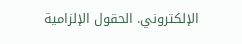الإلكتروني. الحقول الإلزامية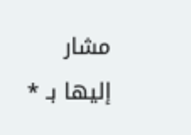مشار إليها بـ *